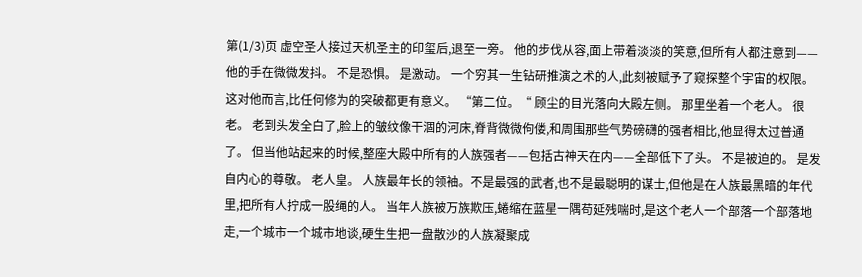第(1/3)页 虚空圣人接过天机圣主的印玺后,退至一旁。 他的步伐从容,面上带着淡淡的笑意,但所有人都注意到——他的手在微微发抖。 不是恐惧。 是激动。 一个穷其一生钻研推演之术的人,此刻被赋予了窥探整个宇宙的权限。这对他而言,比任何修为的突破都更有意义。 “第二位。“ 顾尘的目光落向大殿左侧。 那里坐着一个老人。 很老。 老到头发全白了,脸上的皱纹像干涸的河床,脊背微微佝偻,和周围那些气势磅礴的强者相比,他显得太过普通了。 但当他站起来的时候,整座大殿中所有的人族强者——包括古神天在内——全部低下了头。 不是被迫的。 是发自内心的尊敬。 老人皇。 人族最年长的领袖。不是最强的武者,也不是最聪明的谋士,但他是在人族最黑暗的年代里,把所有人拧成一股绳的人。 当年人族被万族欺压,蜷缩在蓝星一隅苟延残喘时,是这个老人一个部落一个部落地走,一个城市一个城市地谈,硬生生把一盘散沙的人族凝聚成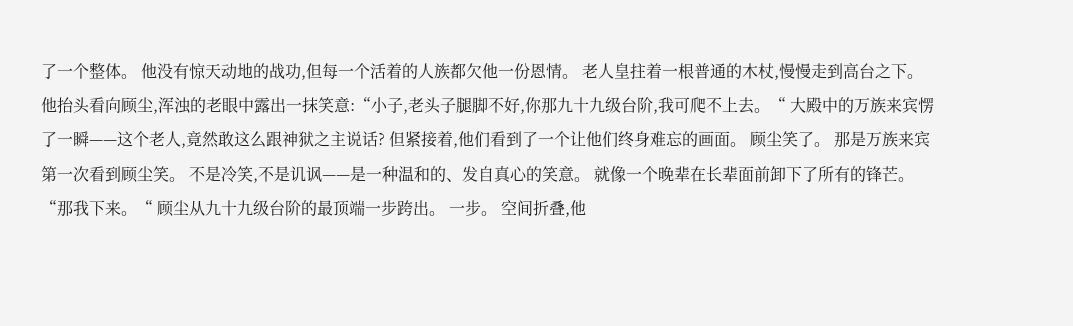了一个整体。 他没有惊天动地的战功,但每一个活着的人族都欠他一份恩情。 老人皇拄着一根普通的木杖,慢慢走到高台之下。 他抬头看向顾尘,浑浊的老眼中露出一抹笑意:“小子,老头子腿脚不好,你那九十九级台阶,我可爬不上去。“ 大殿中的万族来宾愣了一瞬——这个老人,竟然敢这么跟神狱之主说话? 但紧接着,他们看到了一个让他们终身难忘的画面。 顾尘笑了。 那是万族来宾第一次看到顾尘笑。 不是冷笑,不是讥讽——是一种温和的、发自真心的笑意。 就像一个晚辈在长辈面前卸下了所有的锋芒。 “那我下来。“ 顾尘从九十九级台阶的最顶端一步跨出。 一步。 空间折叠,他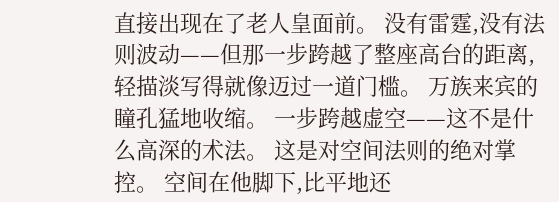直接出现在了老人皇面前。 没有雷霆,没有法则波动——但那一步跨越了整座高台的距离,轻描淡写得就像迈过一道门槛。 万族来宾的瞳孔猛地收缩。 一步跨越虚空——这不是什么高深的术法。 这是对空间法则的绝对掌控。 空间在他脚下,比平地还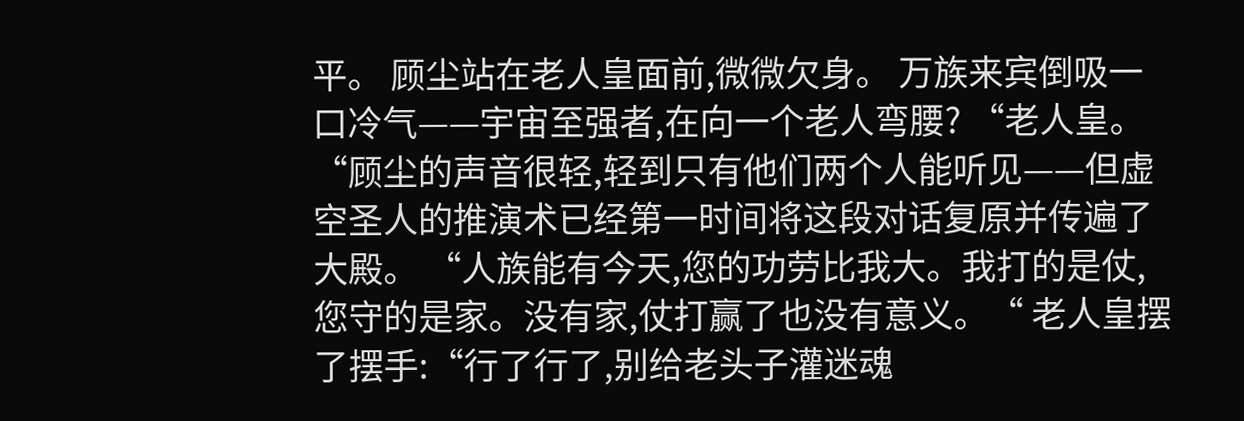平。 顾尘站在老人皇面前,微微欠身。 万族来宾倒吸一口冷气——宇宙至强者,在向一个老人弯腰? “老人皇。“顾尘的声音很轻,轻到只有他们两个人能听见——但虚空圣人的推演术已经第一时间将这段对话复原并传遍了大殿。 “人族能有今天,您的功劳比我大。我打的是仗,您守的是家。没有家,仗打赢了也没有意义。“ 老人皇摆了摆手:“行了行了,别给老头子灌迷魂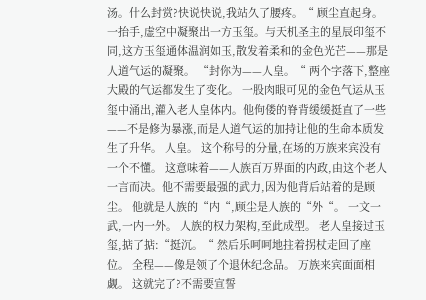汤。什么封赏?快说快说,我站久了腰疼。“ 顾尘直起身。 一抬手,虚空中凝聚出一方玉玺。与天机圣主的星辰印玺不同,这方玉玺通体温润如玉,散发着柔和的金色光芒——那是人道气运的凝聚。 “封你为——人皇。“ 两个字落下,整座大殿的气运都发生了变化。 一股肉眼可见的金色气运从玉玺中涌出,灌入老人皇体内。他佝偻的脊背缓缓挺直了一些——不是修为暴涨,而是人道气运的加持让他的生命本质发生了升华。 人皇。 这个称号的分量,在场的万族来宾没有一个不懂。 这意味着——人族百万界面的内政,由这个老人一言而决。他不需要最强的武力,因为他背后站着的是顾尘。 他就是人族的“内“,顾尘是人族的“外“。 一文一武,一内一外。 人族的权力架构,至此成型。 老人皇接过玉玺,掂了掂:“挺沉。“ 然后乐呵呵地拄着拐杖走回了座位。 全程——像是领了个退休纪念品。 万族来宾面面相觑。 这就完了?不需要宣誓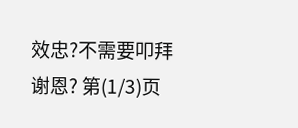效忠?不需要叩拜谢恩? 第(1/3)页